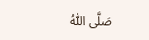صَلَّى اللّٰهُ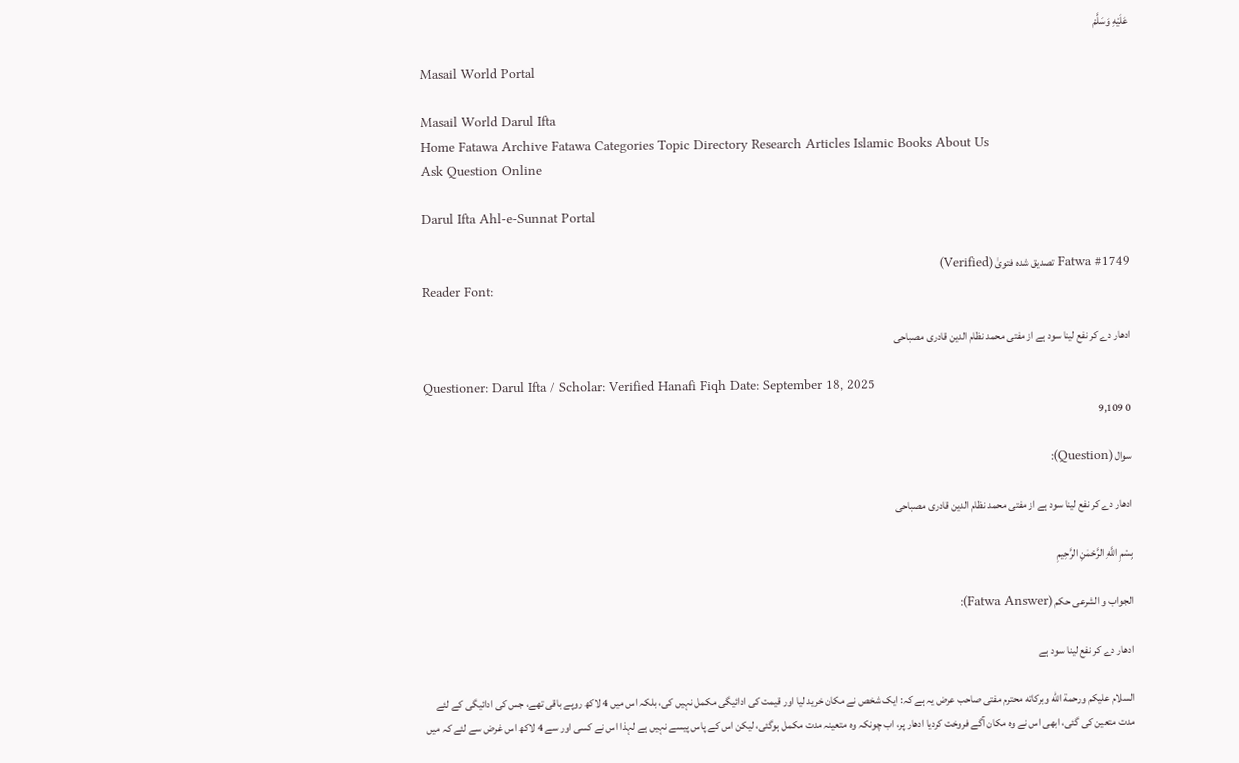عَلَيْهِ وَسَلَّمْ

Masail World Portal

Masail World Darul Ifta
Home Fatawa Archive Fatawa Categories Topic Directory Research Articles Islamic Books About Us
Ask Question Online

Darul Ifta Ahl-e-Sunnat Portal

Fatwa #1749 تصدیق شدہ فتویٰ (Verified)
Reader Font:

ادھار دے کر نفع لینا سود ہے از مفتی محمد نظام الدین قادری مصباحی

Questioner: Darul Ifta / Scholar: Verified Hanafi Fiqh Date: September 18, 2025
0 9,109

سوال (Question):

ادھار دے کر نفع لینا سود ہے از مفتی محمد نظام الدین قادری مصباحی

بِسْمِ اللَّهِ الرَّحْمٰنِ الرَّحِيمِ

الجواب و الشرعی حکم (Fatwa Answer):

ادھار دے کر نفع لینا سود ہے

السلام عليكم ورحمة الله وبركاته محترم مفتی صاحب عرض یہ ہے کہ: ایک شخص نے مکان خرید لیا اور قیمت کی ادائیگی مکمل نہیں کی، بلکہ اس میں 4 لاکھ روپے باقی تھے، جس کی ادائیگی کے لئے مدت متعین کی گئی، ابھی اس نے وہ مکان آگے فروخت کردیا ادھار پر، اب چونکہ وہ متعینہ مدت مکمل ہوگئی، لیکن اس کے پاس پیسے نہیں ہے لہذا اس نے کسی اور سے 4 لاکھ اس غرض سے لئے کہ میں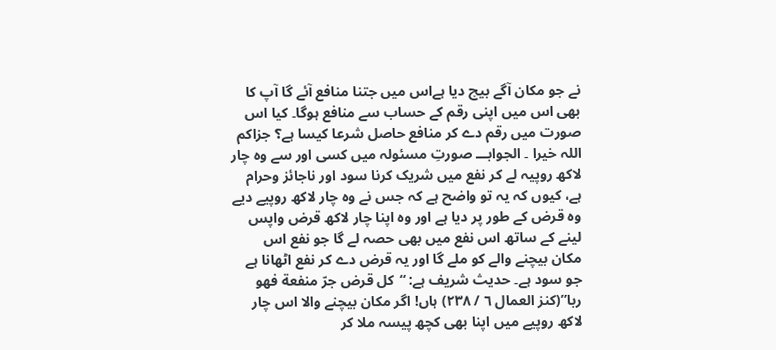نے جو مکان آگے بیچ دیا ہےاس میں جتنا منافع آئے گا آپ کا بھی اس میں اپنی رقم کے حساب سے منافع ہوگا۔ کیا اس صورت میں رقم دے کر منافع حاصل شرعا کیسا ہے؟ جزاکم اللہ خیرا ۔ الجوابـــ صورتِ مسئولہ میں کسی اور سے وہ چار لاکھ روپیہ لے کر نفع میں شریک کرنا سود اور ناجائز وحرام ہے، کیوں کہ یہ تو واضح ہے کہ جس نے وہ چار لاکھ روپیے دیے وہ قرض کے طور پر دیا ہے اور وہ اپنا چار لاکھ قرض واپس لینے کے ساتھ اس نفع میں بھی حصہ لے گا جو نفع اس مکان بیچنے والے کو ملے گا اور یہ قرض دے کر نفع اٹھانا ہے جو سود ہے۔ حدیث شریف ہے: “کل قرض جرّ منفعة فھو ربا”(کنز العمال ٦ / ٢٣٨) ہاں! اگر مکان بیچنے والا اس چار لاکھ روپیے میں اپنا بھی کچھ پیسہ ملا کر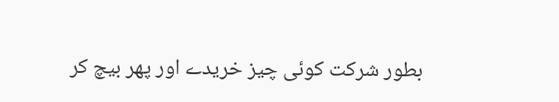بطور شرکت کوئی چیز خریدے اور پھر بیچ کر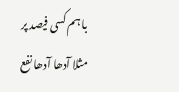با ہم کسی فیصد پر مثلا آدھا آدھا نفع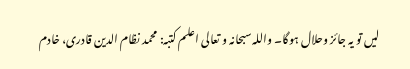لیں تو یہ جائز وحلال ہوگا۔ واللہ سبحانہ و تعالی اعلم کتبہ: محمد نظام الدین قادری، خادم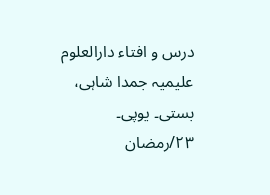درس و افتاء دارالعلوم علیمیہ جمدا شاہی، بستی۔ یوپی۔ ٢٣/رمضان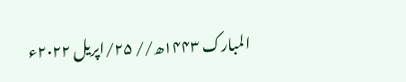المبارک ١۴۴٣ھ// ٢۵/اپریل ٢٠٢٢ء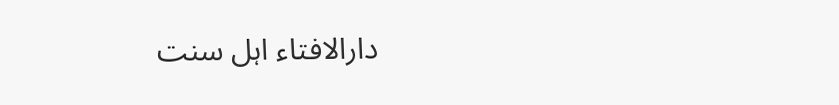دارالافتاء اہل سنت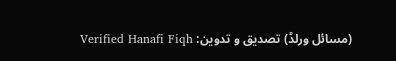(مسائل ورلڈ) تصدیق و تدوین: Verified Hanafi Fiqh